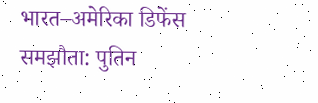भारत–अमेरिका डिफेंस समझौता: पुतिन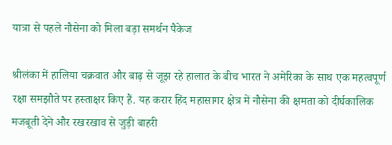यात्रा से पहले नौसेना को मिला बड़ा समर्थन पैकेज

श्रीलंका में हालिया चक्रवात और बाढ़ से जूझ रहे हालात के बीच भारत ने अमेरिका के साथ एक महत्वपूर्ण रक्षा समझौते पर हस्ताक्षर किए हैं. यह करार हिंद महासागर क्षेत्र में नौसेना की क्षमता को दीर्घकालिक मजबूती देने और रखरखाव से जुड़ी बाहरी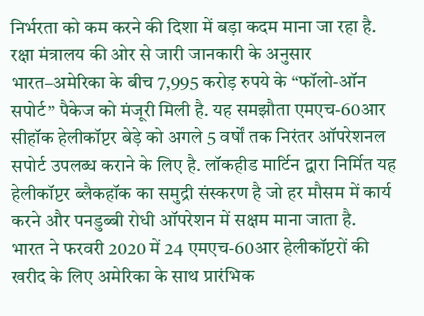निर्भरता को कम करने की दिशा में बड़ा कदम माना जा रहा है.
रक्षा मंत्रालय की ओर से जारी जानकारी के अनुसार भारत–अमेरिका के बीच 7,995 करोड़ रुपये के “फॉलो-ऑन सपोर्ट” पैकेज को मंजूरी मिली है. यह समझौता एमएच-60आर सीहॉक हेलीकॉप्टर बेड़े को अगले 5 वर्षों तक निरंतर ऑपरेशनल सपोर्ट उपलब्ध कराने के लिए है. लॉकहीड मार्टिन द्वारा निर्मित यह हेलीकॉप्टर ब्लैकहॉक का समुद्री संस्करण है जो हर मौसम में कार्य करने और पनडुब्बी रोधी ऑपरेशन में सक्षम माना जाता है.
भारत ने फरवरी 2020 में 24 एमएच-60आर हेलीकॉप्टरों की खरीद के लिए अमेरिका के साथ प्रारंभिक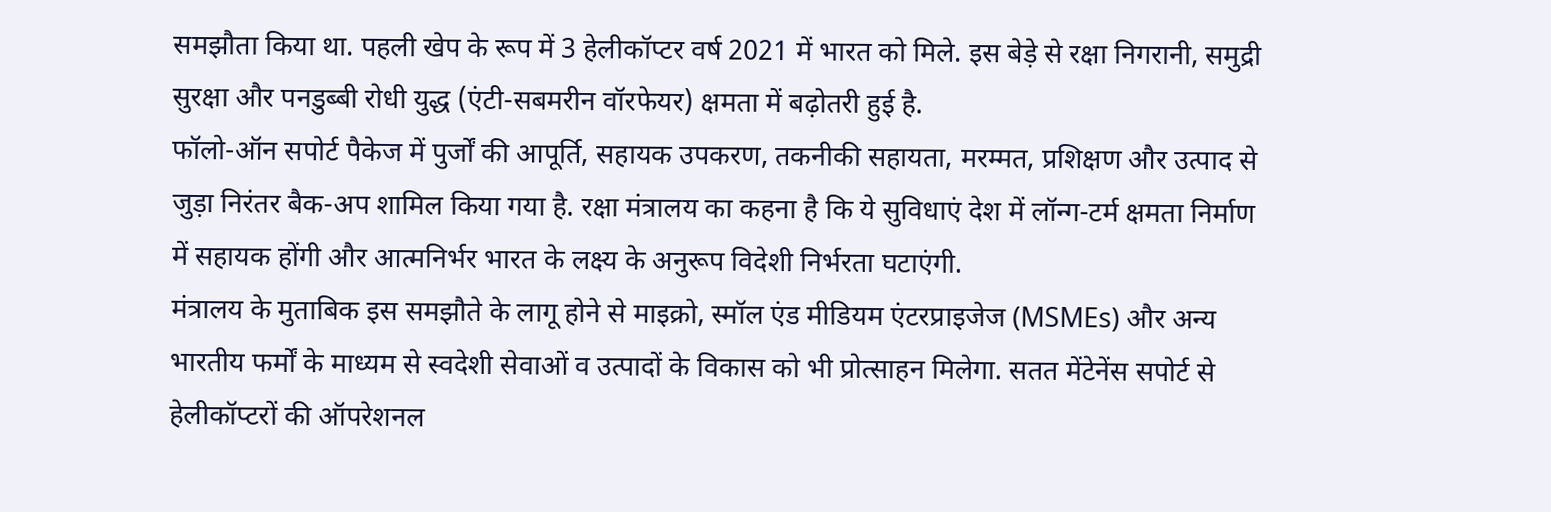समझौता किया था. पहली खेप के रूप में 3 हेलीकॉप्टर वर्ष 2021 में भारत को मिले. इस बेड़े से रक्षा निगरानी, समुद्री सुरक्षा और पनडुब्बी रोधी युद्ध (एंटी-सबमरीन वॉरफेयर) क्षमता में बढ़ोतरी हुई है.
फॉलो-ऑन सपोर्ट पैकेज में पुर्जों की आपूर्ति, सहायक उपकरण, तकनीकी सहायता, मरम्मत, प्रशिक्षण और उत्पाद से जुड़ा निरंतर बैक-अप शामिल किया गया है. रक्षा मंत्रालय का कहना है कि ये सुविधाएं देश में लॉन्ग-टर्म क्षमता निर्माण में सहायक होंगी और आत्मनिर्भर भारत के लक्ष्य के अनुरूप विदेशी निर्भरता घटाएंगी.
मंत्रालय के मुताबिक इस समझौते के लागू होने से माइक्रो, स्मॉल एंड मीडियम एंटरप्राइजेज (MSMEs) और अन्य भारतीय फर्मों के माध्यम से स्वदेशी सेवाओं व उत्पादों के विकास को भी प्रोत्साहन मिलेगा. सतत मेंटेनेंस सपोर्ट से हेलीकॉप्टरों की ऑपरेशनल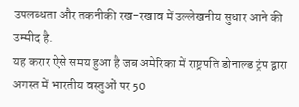उपलब्धता और तकनीकी रख-रखाव में उल्लेखनीय सुधार आने की उम्मीद है.
यह करार ऐसे समय हुआ है जब अमेरिका में राष्ट्रपति डोनाल्ड ट्रंप द्वारा अगस्त में भारतीय वस्तुओं पर 50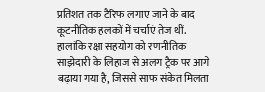प्रतिशत तक टैरिफ लगाए जाने के बाद कूटनीतिक हलकों में चर्चाएं तेज थीं. हालांकि रक्षा सहयोग को रणनीतिक साझेदारी के लिहाज से अलग ट्रैक पर आगे बढ़ाया गया है, जिससे साफ संकेत मिलता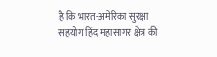है कि भारत-अमेरिका सुरक्षा सहयोग हिंद महासागर क्षेत्र की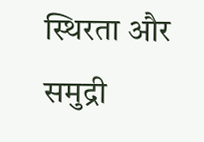स्थिरता और समुद्री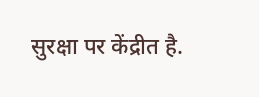सुरक्षा पर केंद्रीत है.